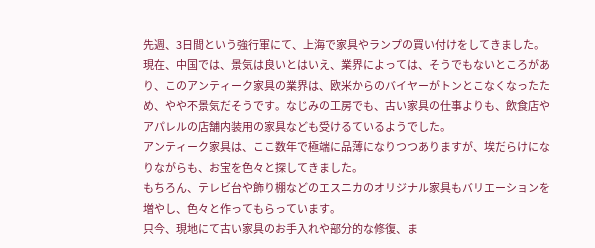先週、3日間という強行軍にて、上海で家具やランプの買い付けをしてきました。
現在、中国では、景気は良いとはいえ、業界によっては、そうでもないところがあり、このアンティーク家具の業界は、欧米からのバイヤーがトンとこなくなったため、やや不景気だそうです。なじみの工房でも、古い家具の仕事よりも、飲食店やアパレルの店舗内装用の家具なども受けるているようでした。
アンティーク家具は、ここ数年で極端に品薄になりつつありますが、埃だらけになりながらも、お宝を色々と探してきました。
もちろん、テレビ台や飾り棚などのエスニカのオリジナル家具もバリエーションを増やし、色々と作ってもらっています。
只今、現地にて古い家具のお手入れや部分的な修復、ま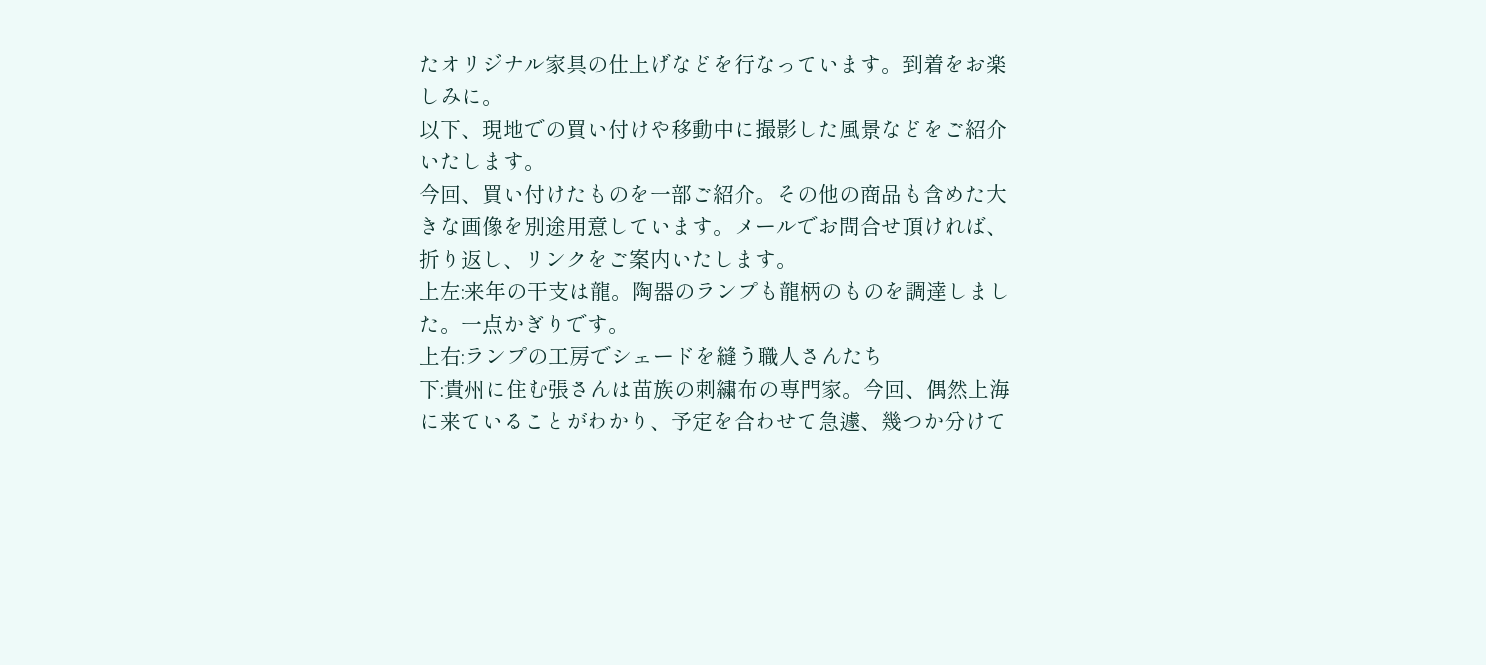たオリジナル家具の仕上げなどを行なっています。到着をお楽しみに。
以下、現地での買い付けや移動中に撮影した風景などをご紹介いたします。
今回、買い付けたものを一部ご紹介。その他の商品も含めた大きな画像を別途用意しています。メールでお問合せ頂ければ、
折り返し、リンクをご案内いたします。
上左:来年の干支は龍。陶器のランプも龍柄のものを調達しました。一点かぎりです。
上右:ランプの工房でシェードを縫う職人さんたち
下:貴州に住む張さんは苗族の刺繍布の専門家。今回、偶然上海に来ていることがわかり、予定を合わせて急遽、幾つか分けて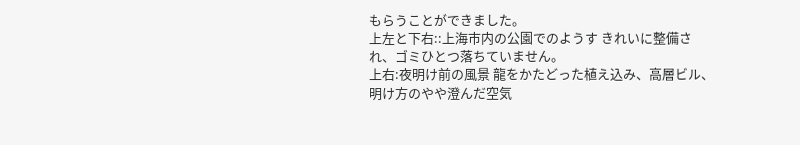もらうことができました。
上左と下右::上海市内の公園でのようす きれいに整備され、ゴミひとつ落ちていません。
上右:夜明け前の風景 龍をかたどった植え込み、高層ビル、明け方のやや澄んだ空気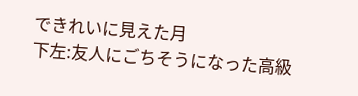できれいに見えた月
下左:友人にごちそうになった高級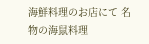海鮮料理のお店にて 名物の海鼠料理